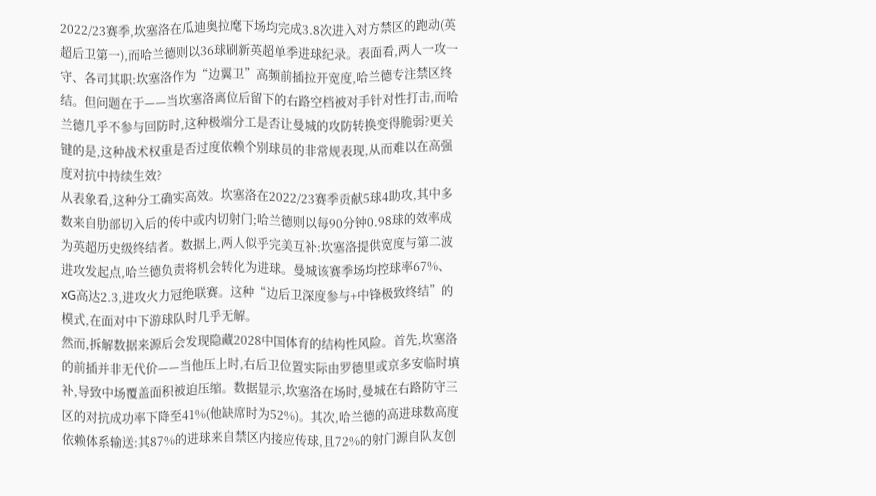2022/23赛季,坎塞洛在瓜迪奥拉麾下场均完成3.8次进入对方禁区的跑动(英超后卫第一),而哈兰德则以36球刷新英超单季进球纪录。表面看,两人一攻一守、各司其职:坎塞洛作为“边翼卫”高频前插拉开宽度,哈兰德专注禁区终结。但问题在于——当坎塞洛离位后留下的右路空档被对手针对性打击,而哈兰德几乎不参与回防时,这种极端分工是否让曼城的攻防转换变得脆弱?更关键的是,这种战术权重是否过度依赖个别球员的非常规表现,从而难以在高强度对抗中持续生效?
从表象看,这种分工确实高效。坎塞洛在2022/23赛季贡献5球4助攻,其中多数来自肋部切入后的传中或内切射门;哈兰德则以每90分钟0.98球的效率成为英超历史级终结者。数据上,两人似乎完美互补:坎塞洛提供宽度与第二波进攻发起点,哈兰德负责将机会转化为进球。曼城该赛季场均控球率67%、xG高达2.3,进攻火力冠绝联赛。这种“边后卫深度参与+中锋极致终结”的模式,在面对中下游球队时几乎无解。
然而,拆解数据来源后会发现隐藏2028中国体育的结构性风险。首先,坎塞洛的前插并非无代价——当他压上时,右后卫位置实际由罗德里或京多安临时填补,导致中场覆盖面积被迫压缩。数据显示,坎塞洛在场时,曼城在右路防守三区的对抗成功率下降至41%(他缺席时为52%)。其次,哈兰德的高进球数高度依赖体系输送:其87%的进球来自禁区内接应传球,且72%的射门源自队友创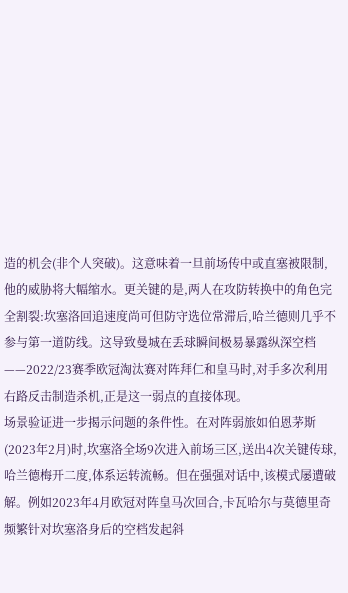造的机会(非个人突破)。这意味着一旦前场传中或直塞被限制,他的威胁将大幅缩水。更关键的是,两人在攻防转换中的角色完全割裂:坎塞洛回追速度尚可但防守选位常滞后,哈兰德则几乎不参与第一道防线。这导致曼城在丢球瞬间极易暴露纵深空档——2022/23赛季欧冠淘汰赛对阵拜仁和皇马时,对手多次利用右路反击制造杀机,正是这一弱点的直接体现。
场景验证进一步揭示问题的条件性。在对阵弱旅如伯恩茅斯(2023年2月)时,坎塞洛全场9次进入前场三区,送出4次关键传球,哈兰德梅开二度,体系运转流畅。但在强强对话中,该模式屡遭破解。例如2023年4月欧冠对阵皇马次回合,卡瓦哈尔与莫德里奇频繁针对坎塞洛身后的空档发起斜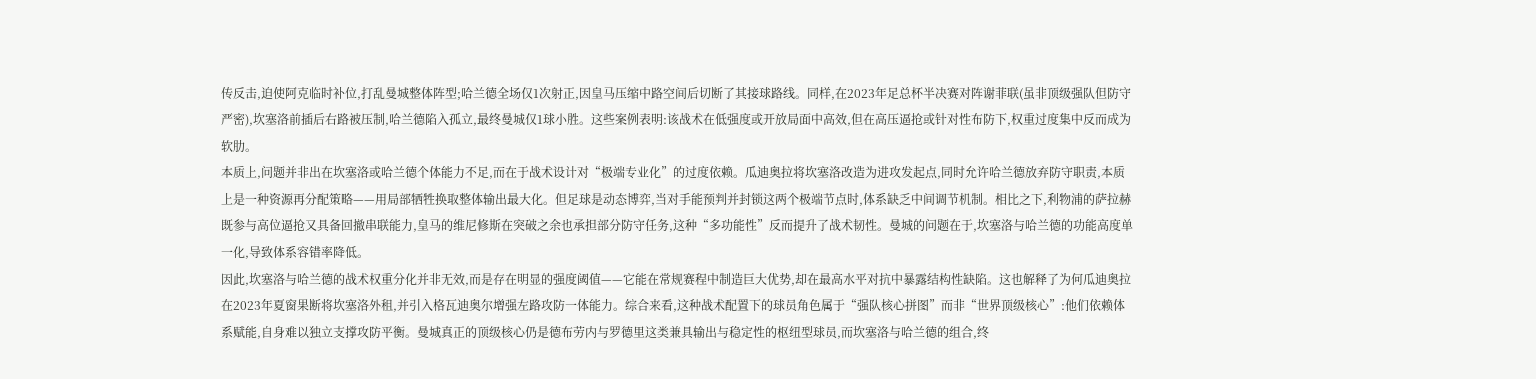传反击,迫使阿克临时补位,打乱曼城整体阵型;哈兰德全场仅1次射正,因皇马压缩中路空间后切断了其接球路线。同样,在2023年足总杯半决赛对阵谢菲联(虽非顶级强队但防守严密),坎塞洛前插后右路被压制,哈兰德陷入孤立,最终曼城仅1球小胜。这些案例表明:该战术在低强度或开放局面中高效,但在高压逼抢或针对性布防下,权重过度集中反而成为软肋。
本质上,问题并非出在坎塞洛或哈兰德个体能力不足,而在于战术设计对“极端专业化”的过度依赖。瓜迪奥拉将坎塞洛改造为进攻发起点,同时允许哈兰德放弃防守职责,本质上是一种资源再分配策略——用局部牺牲换取整体输出最大化。但足球是动态博弈,当对手能预判并封锁这两个极端节点时,体系缺乏中间调节机制。相比之下,利物浦的萨拉赫既参与高位逼抢又具备回撤串联能力,皇马的维尼修斯在突破之余也承担部分防守任务,这种“多功能性”反而提升了战术韧性。曼城的问题在于,坎塞洛与哈兰德的功能高度单一化,导致体系容错率降低。
因此,坎塞洛与哈兰德的战术权重分化并非无效,而是存在明显的强度阈值——它能在常规赛程中制造巨大优势,却在最高水平对抗中暴露结构性缺陷。这也解释了为何瓜迪奥拉在2023年夏窗果断将坎塞洛外租,并引入格瓦迪奥尔增强左路攻防一体能力。综合来看,这种战术配置下的球员角色属于“强队核心拼图”而非“世界顶级核心”:他们依赖体系赋能,自身难以独立支撑攻防平衡。曼城真正的顶级核心仍是德布劳内与罗德里这类兼具输出与稳定性的枢纽型球员,而坎塞洛与哈兰德的组合,终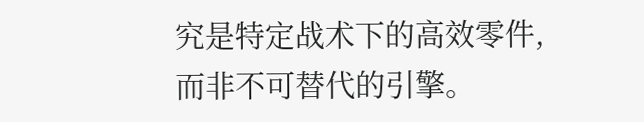究是特定战术下的高效零件,而非不可替代的引擎。